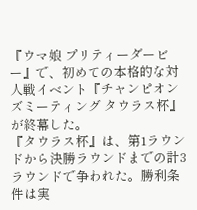『ウマ娘 プリティーダービー』で、初めての本格的な対人戦イベント『チャンピオンズミーティング タウラス杯』が終幕した。
『タウラス杯』は、第1ラウンドから決勝ラウンドまでの計3ラウンドで争われた。勝利条件は実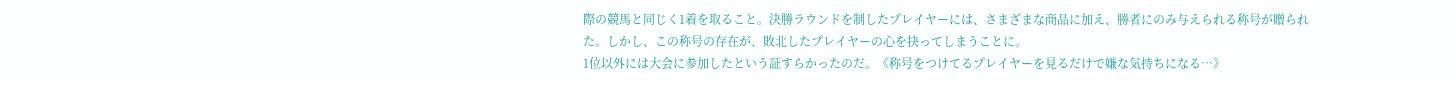際の競馬と同じく1着を取ること。決勝ラウンドを制したプレイヤーには、さまざまな商品に加え、勝者にのみ与えられる称号が贈られた。しかし、この称号の存在が、敗北したプレイヤーの心を抉ってしまうことに。
1位以外には大会に参加したという証すらかったのだ。《称号をつけてるプレイヤーを見るだけで嫌な気持ちになる…》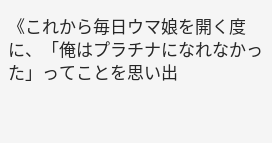《これから毎日ウマ娘を開く度に、「俺はプラチナになれなかった」ってことを思い出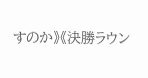すのか》《決勝ラウン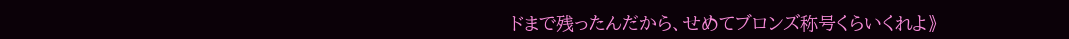ドまで残ったんだから、せめてブロンズ称号くらいくれよ》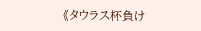《タウラス杯負け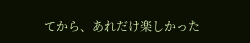てから、あれだけ楽しかった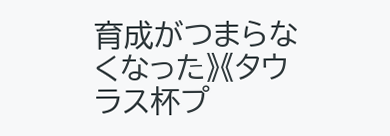育成がつまらなくなった》《タウラス杯プ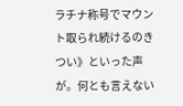ラチナ称号でマウント取られ続けるのきつい》といった声が。何とも言えない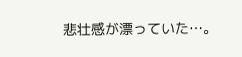悲壮感が漂っていた…。